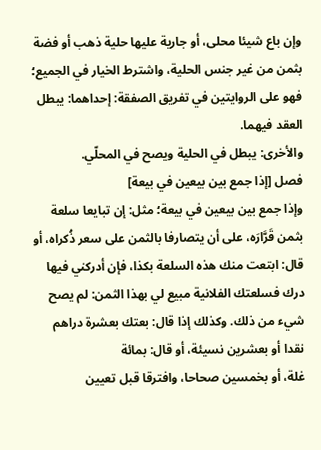وإن باع شيئا محلى، أو جارية عليها حلية ذهب أو فضة بثمن من غير جنس الحلية، واشترط الخيار في الجميع؛ فهو على الروايتين في تفريق الصفقة: إحداهما: يبطل العقد فيهما.
والأخرى: يبطل في الحلية ويصح في المحلّي.
فصل [إذا جمع بين بيعين في بيعة]
وإذا جمع بين بيعين في بيعة؛ مثل: إن تبايعا سلعة بثمن قَرَّارَه، على أن يتصارفا بالثمن على سعر ذُكراه، أو قال: ابتعت منك هذه السلعة بكذا، فإن أدركني فيها درك فسلعتك الفلانية مبيع لي بهذا الثمن: لم يصح شيء من ذلك. وكذلك إذا قال: بعتك بعشرة دراهم نقدا أو بعشرين نسيئة، أو قال: بمائة
غلة، أو بخمسين صحاحا، وافترقا قبل تعيين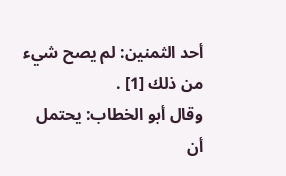أحد الثمنين: لم يصح شيء من ذلك [1] .
وقال أبو الخطاب: يحتمل أن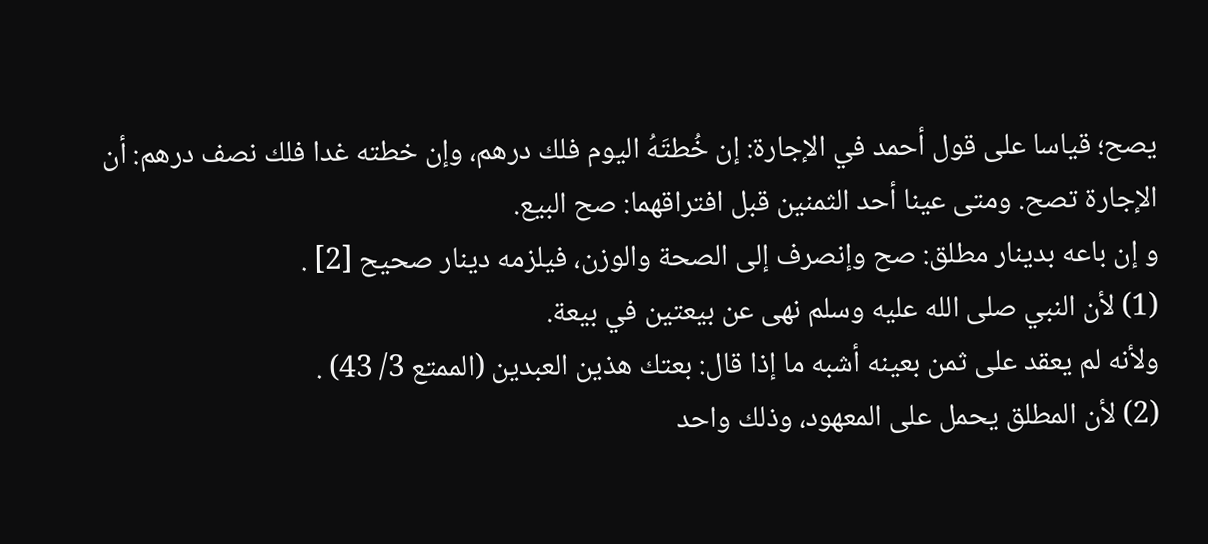يصح؛ قياسا على قول أحمد في الإجارة: إن خُطتَهُ اليوم فلك درهم، وإن خطته غدا فلك نصف درهم: أن الإجارة تصح. ومتى عينا أحد الثمنين قبل افتراقهما: صح البيع.
و إن باعه بدينار مطلق: صح وإنصرف إلى الصحة والوزن، فيلزمه دينار صحيح [2] .
(1) لأن النبي صلى الله عليه وسلم نهى عن بيعتين في بيعة.
ولأنه لم يعقد على ثمن بعينه أشبه ما إذا قال: بعتك هذين العبدين (الممتع 3/ 43) .
(2) لأن المطلق يحمل على المعهود، وذلك واحد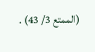(الممتع 3/ 43) .